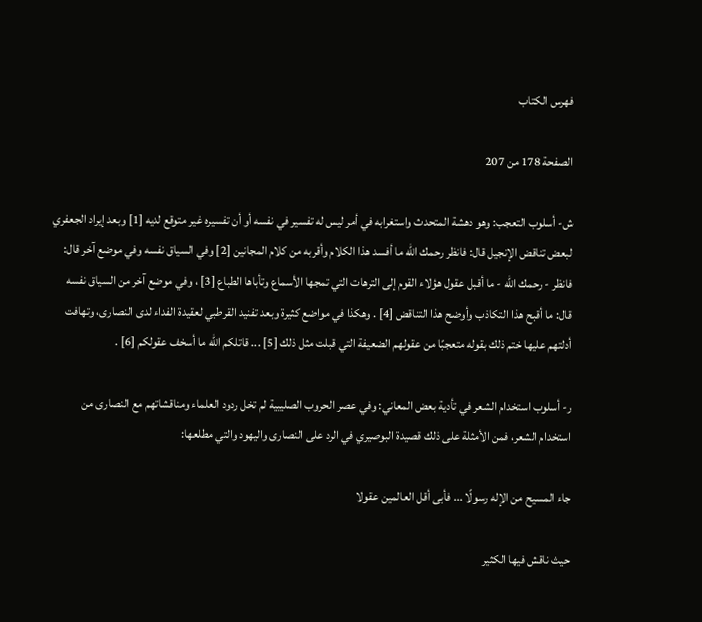فهرس الكتاب

الصفحة 178 من 207

ش- أسلوب التعجب: وهو دهشة المتحدث واستغرابه في أمر ليس له تفسير في نفسه أو أن تفسيره غير متوقع لديه [1] وبعد إيراد الجعفري لبعض تناقض الإنجيل قال: فانظر رحمك الله ما أفسد هذا الكلام وأقربه من كلام المجانين [2] وفي السياق نفسه وفي موضع آخر قال: فانظر - رحمك الله - ما أقبل عقول هؤلاء القوم إلى الترهات التي تمجها الأسماع وتأباها الطباع [3] ، وفي موضع آخر من السياق نفسه قال: ما أقبح هذا التكاذب وأوضح هذا التناقض [4] . وهكذا في مواضع كثيرة وبعد تفنيد القرطبي لعقيدة الفداء لدى النصارى، وتهافت أدلتهم عليها ختم ذلك بقوله متعجبًا من عقولهم الضعيفة التي قبلت مثل ذلك [5] ... قاتلكم الله ما أسخف عقولكم [6] .

ر- أسلوب استخدام الشعر في تأدية بعض المعاني: وفي عصر الحروب الصليبية لم تخل ردود العلماء ومناقشاتهم مع النصارى من استخدام الشعر، فمن الأمثلة على ذلك قصيدة البوصيري في الرد على النصارى واليهود والتي مطلعها:

جاء المسيح من الإله رسولًا ... فأبى أقل العالمين عقولا

حيث ناقش فيها الكثير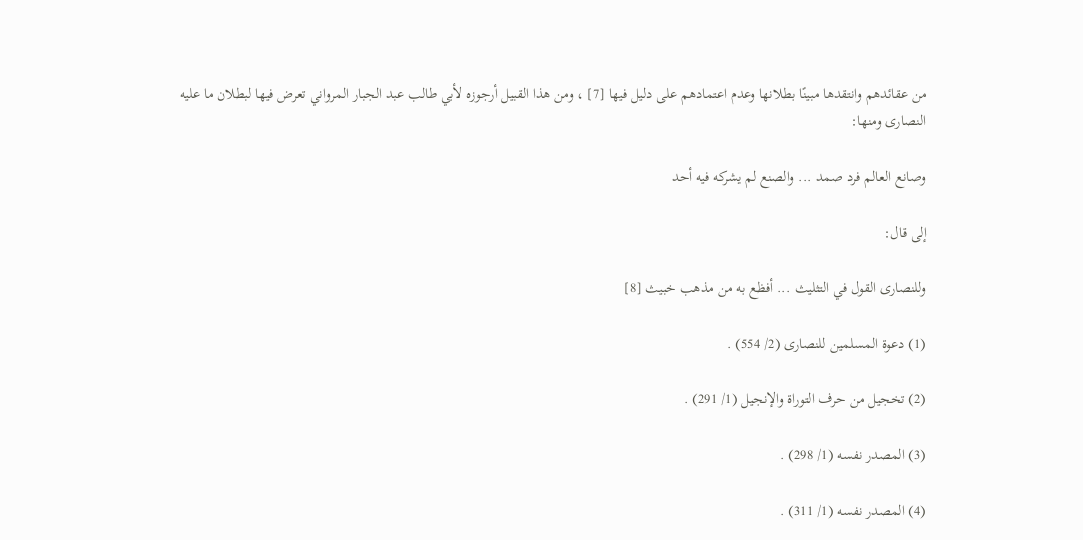من عقائدهم وانتقدها مبينًا بطلانها وعدم اعتمادهم على دليل فيها [7] ، ومن هذا القبيل أرجوزه لأبي طالب عبد الجبار المرواني تعرض فيها لبطلان ما عليه النصارى ومنها:

وصانع العالم فرد صمد ... والصنع لم يشركه فيه أحد

إلى قال:

وللنصارى القول في التثليث ... أفظع به من مذهب خبيث [8]

(1) دعوة المسلمين للنصارى (2/ 554) .

(2) تخجيل من حرف التوراة والإنجيل (1/ 291) .

(3) المصدر نفسه (1/ 298) .

(4) المصدر نفسه (1/ 311) .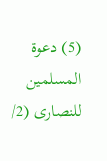(5) دعوة المسلمين للنصارى (2/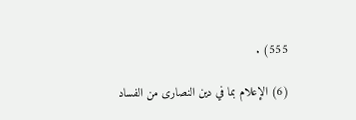555) .

(6) الإعلام بما في دين النصارى من الفساد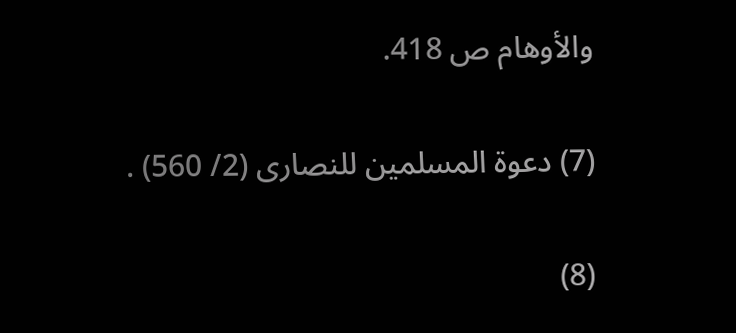والأوهام ص 418.

(7) دعوة المسلمين للنصارى (2/ 560) .

(8)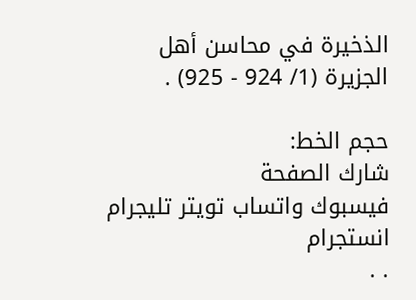الذخيرة في محاسن أهل الجزيرة (1/ 924 - 925) .

حجم الخط:
شارك الصفحة
فيسبوك واتساب تويتر تليجرام انستجرام
. .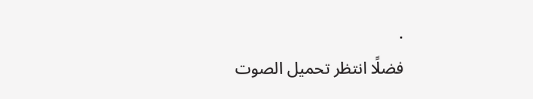.
فضلًا انتظر تحميل الصوت